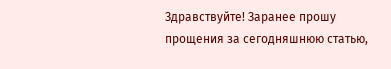Здравствуйте! Заранее прошу прощения за сегодняшнюю статью,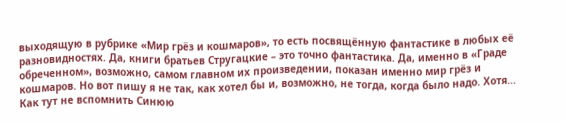выходящую в рубрике «Мир грёз и кошмаров», то есть посвящённую фантастике в любых её разновидностях. Да, книги братьев Стругацкие – это точно фантастика. Да, именно в «Граде обреченном», возможно, самом главном их произведении, показан именно мир грёз и кошмаров. Но вот пишу я не так, как хотел бы и, возможно, не тогда, когда было надо. Хотя… Как тут не вспомнить Синюю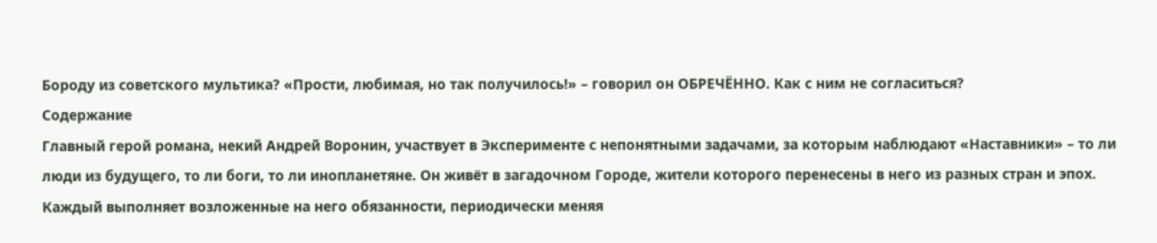Бороду из советского мультика? «Прости, любимая, но так получилось!» – говорил он ОБРЕЧЁННО. Как с ним не согласиться?
Содержание
Главный герой романа, некий Андрей Воронин, участвует в Эксперименте с непонятными задачами, за которым наблюдают «Наставники» – то ли люди из будущего, то ли боги, то ли инопланетяне. Он живёт в загадочном Городе, жители которого перенесены в него из разных стран и эпох. Каждый выполняет возложенные на него обязанности, периодически меняя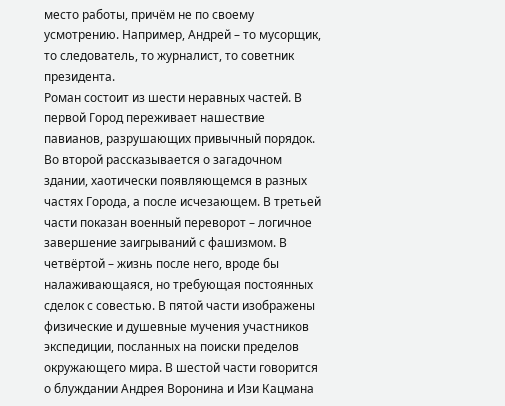место работы, причём не по своему усмотрению. Например, Андрей – то мусорщик, то следователь, то журналист, то советник президента.
Роман состоит из шести неравных частей. В первой Город переживает нашествие павианов, разрушающих привычный порядок. Во второй рассказывается о загадочном здании, хаотически появляющемся в разных частях Города, а после исчезающем. В третьей части показан военный переворот – логичное завершение заигрываний с фашизмом. В четвёртой – жизнь после него, вроде бы налаживающаяся, но требующая постоянных сделок с совестью. В пятой части изображены физические и душевные мучения участников экспедиции, посланных на поиски пределов окружающего мира. В шестой части говорится о блуждании Андрея Воронина и Изи Кацмана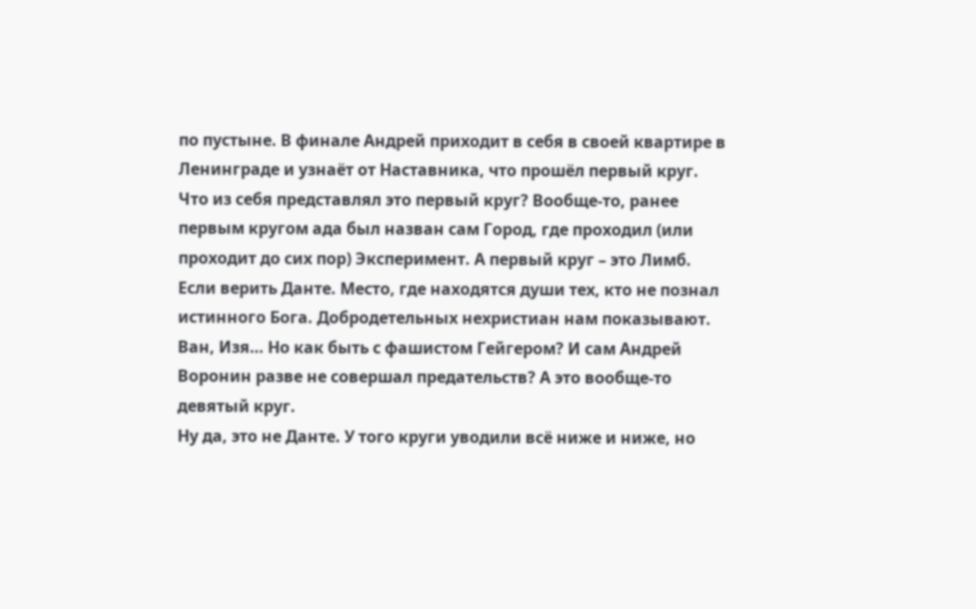по пустыне. В финале Андрей приходит в себя в своей квартире в Ленинграде и узнаёт от Наставника, что прошёл первый круг.
Что из себя представлял это первый круг? Вообще-то, ранее первым кругом ада был назван сам Город, где проходил (или проходит до сих пор) Эксперимент. А первый круг – это Лимб. Если верить Данте. Место, где находятся души тех, кто не познал истинного Бога. Добродетельных нехристиан нам показывают. Ван, Изя… Но как быть с фашистом Гейгером? И сам Андрей Воронин разве не совершал предательств? А это вообще-то девятый круг.
Ну да, это не Данте. У того круги уводили всё ниже и ниже, но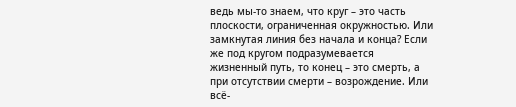ведь мы-то знаем, что круг – это часть плоскости, ограниченная окружностью. Или замкнутая линия без начала и конца? Если же под кругом подразумевается жизненный путь, то конец – это смерть, а при отсутствии смерти – возрождение. Или всё-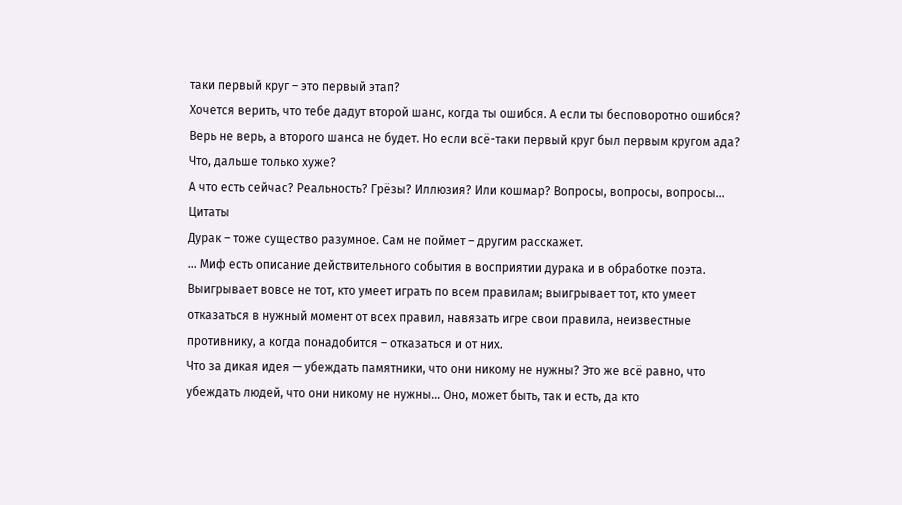таки первый круг – это первый этап?
Хочется верить, что тебе дадут второй шанс, когда ты ошибся. А если ты бесповоротно ошибся? Верь не верь, а второго шанса не будет. Но если всё-таки первый круг был первым кругом ада? Что, дальше только хуже?
А что есть сейчас? Реальность? Грёзы? Иллюзия? Или кошмар? Вопросы, вопросы, вопросы…
Цитаты
Дурак – тоже существо разумное. Сам не поймет – другим расскажет.
… Миф есть описание действительного события в восприятии дурака и в обработке поэта.
Выигрывает вовсе не тот, кто умеет играть по всем правилам; выигрывает тот, кто умеет отказаться в нужный момент от всех правил, навязать игре свои правила, неизвестные противнику, а когда понадобится – отказаться и от них.
Что за дикая идея — убеждать памятники, что они никому не нужны? Это же всё равно, что убеждать людей, что они никому не нужны… Оно, может быть, так и есть, да кто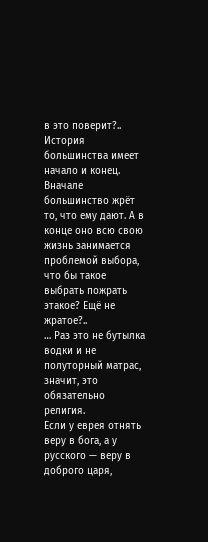в это поверит?..
История большинства имеет начало и конец. Вначале большинство жрёт то, что ему дают. А в конце оно всю свою жизнь занимается проблемой выбора, что бы такое выбрать пожрать этакое? Ещё не жратое?..
… Раз это не бутылка водки и не полуторный матрас, значит, это обязательно религия.
Если у еврея отнять веру в бога, а у русского — веру в доброго царя,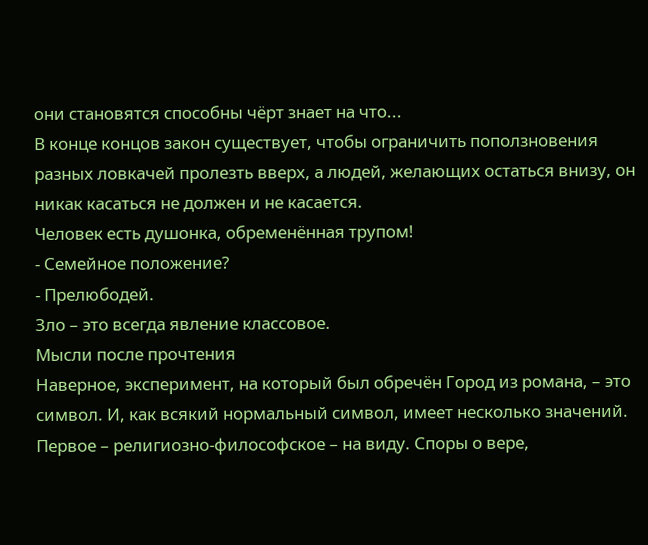они становятся способны чёрт знает на что...
В конце концов закон существует, чтобы ограничить поползновения разных ловкачей пролезть вверх, а людей, желающих остаться внизу, он никак касаться не должен и не касается.
Человек есть душонка, обременённая трупом!
- Семейное положение?
- Прелюбодей.
Зло – это всегда явление классовое.
Мысли после прочтения
Наверное, эксперимент, на который был обречён Город из романа, – это символ. И, как всякий нормальный символ, имеет несколько значений.
Первое – религиозно-философское – на виду. Споры о вере,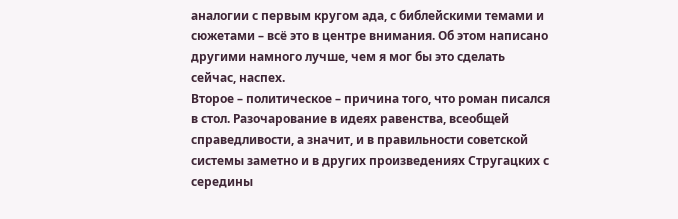аналогии с первым кругом ада, с библейскими темами и сюжетами – всё это в центре внимания. Об этом написано другими намного лучше, чем я мог бы это сделать сейчас, наспех.
Второе – политическое – причина того, что роман писался в стол. Разочарование в идеях равенства, всеобщей справедливости, а значит, и в правильности советской системы заметно и в других произведениях Стругацких с середины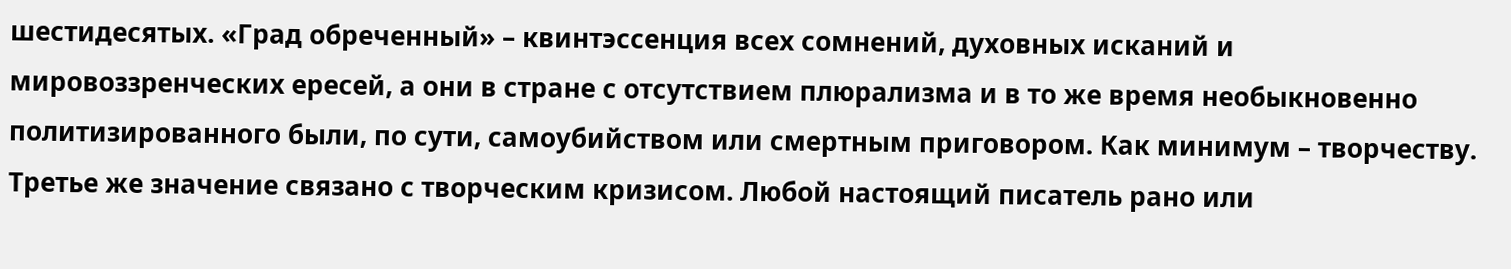шестидесятых. «Град обреченный» – квинтэссенция всех сомнений, духовных исканий и мировоззренческих ересей, а они в стране с отсутствием плюрализма и в то же время необыкновенно политизированного были, по сути, самоубийством или смертным приговором. Как минимум – творчеству.
Третье же значение связано с творческим кризисом. Любой настоящий писатель рано или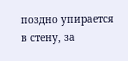поздно упирается в стену, за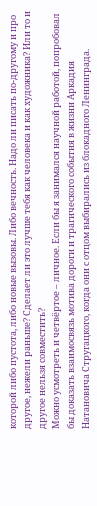которой либо пустота, либо новые вызовы. Либо вечность. Надо ли писать по-другому и про другое, нежели раньше? Сделает ли это лучше тебя как человека и как художника? Или то и другое нельзя совместить?
Можно усмотреть и четвёртое – личное. Если бы я занимался научной работой, попробовал бы доказать взаимосвязь мотива дороги и трагического события в жизни Аркадия Натановича Стругацкого, когда они с отцом выбирались из блокадного Ленинграда.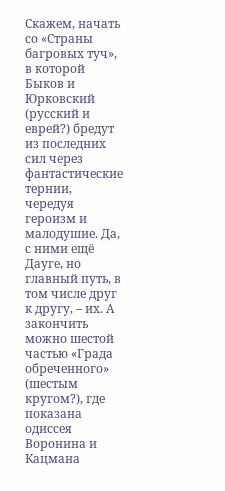Скажем, начать со «Страны багровых туч», в которой Быков и Юрковский (русский и еврей?) бредут из последних сил через фантастические тернии, чередуя героизм и малодушие. Да, с ними ещё Дауге, но главный путь, в том числе друг к другу, – их. А закончить можно шестой частью «Града обреченного» (шестым кругом?), где показана одиссея Воронина и Кацмана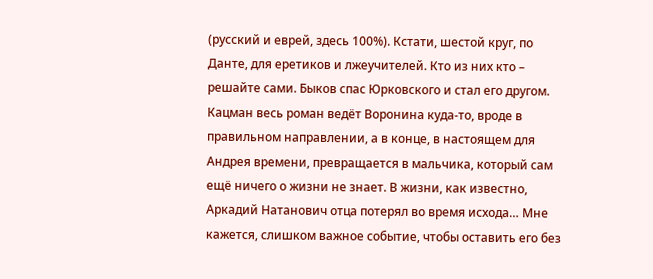(русский и еврей, здесь 100%). Кстати, шестой круг, по Данте, для еретиков и лжеучителей. Кто из них кто – решайте сами. Быков спас Юрковского и стал его другом. Кацман весь роман ведёт Воронина куда-то, вроде в правильном направлении, а в конце, в настоящем для Андрея времени, превращается в мальчика, который сам ещё ничего о жизни не знает. В жизни, как известно, Аркадий Натанович отца потерял во время исхода… Мне кажется, слишком важное событие, чтобы оставить его без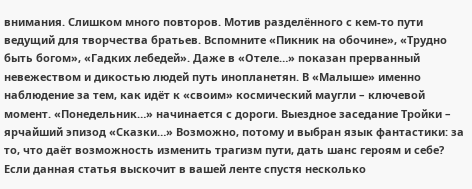внимания. Слишком много повторов. Мотив разделённого с кем-то пути ведущий для творчества братьев. Вспомните «Пикник на обочине», «Трудно быть богом», «Гадких лебедей». Даже в «Отеле…» показан прерванный невежеством и дикостью людей путь инопланетян. В «Малыше» именно наблюдение за тем, как идёт к «своим» космический маугли – ключевой момент. «Понедельник…» начинается с дороги. Выездное заседание Тройки – ярчайший эпизод «Сказки…» Возможно, потому и выбран язык фантастики: за то, что даёт возможность изменить трагизм пути, дать шанс героям и себе?
Если данная статья выскочит в вашей ленте спустя несколько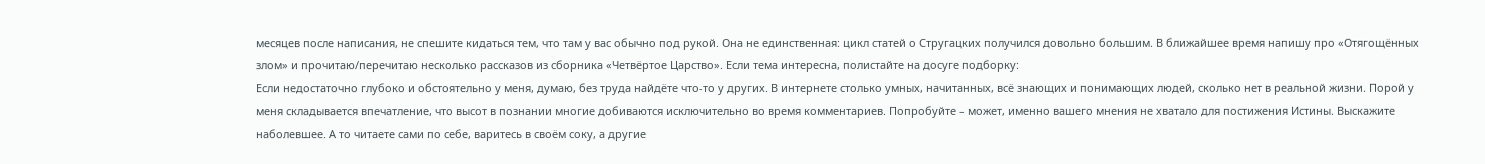месяцев после написания, не спешите кидаться тем, что там у вас обычно под рукой. Она не единственная: цикл статей о Стругацких получился довольно большим. В ближайшее время напишу про «Отягощённых злом» и прочитаю/перечитаю несколько рассказов из сборника «Четвёртое Царство». Если тема интересна, полистайте на досуге подборку:
Если недостаточно глубоко и обстоятельно у меня, думаю, без труда найдёте что-то у других. В интернете столько умных, начитанных, всё знающих и понимающих людей, сколько нет в реальной жизни. Порой у меня складывается впечатление, что высот в познании многие добиваются исключительно во время комментариев. Попробуйте – может, именно вашего мнения не хватало для постижения Истины. Выскажите наболевшее. А то читаете сами по себе, варитесь в своём соку, а другие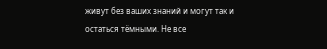живут без ваших знаний и могут так и остаться тёмными. Не все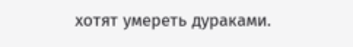хотят умереть дураками.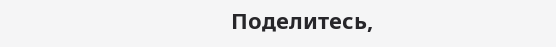Поделитесь,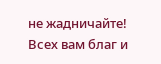не жадничайте!
Всех вам благ и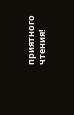приятного чтения!